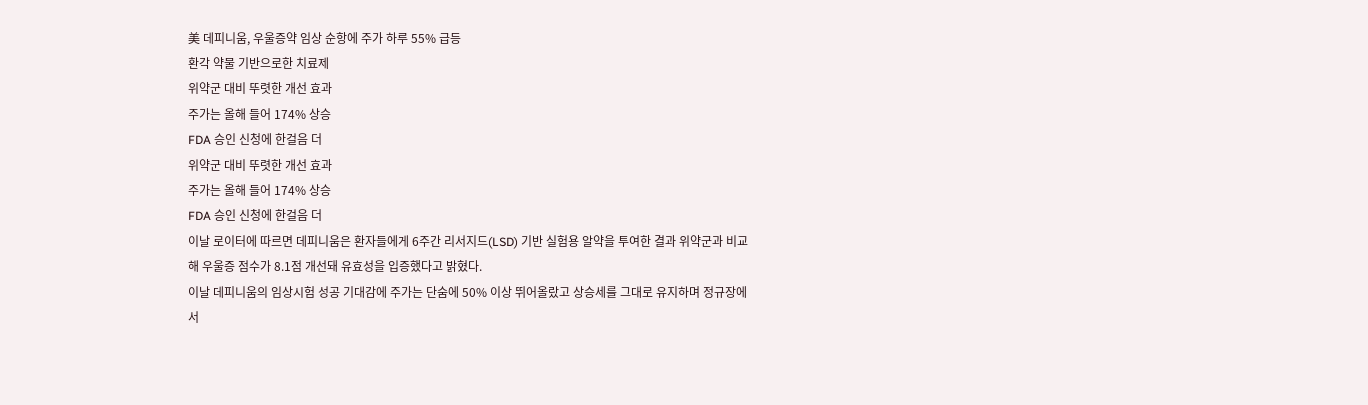美 데피니움, 우울증약 임상 순항에 주가 하루 55% 급등
환각 약물 기반으로한 치료제
위약군 대비 뚜렷한 개선 효과
주가는 올해 들어 174% 상승
FDA 승인 신청에 한걸음 더
위약군 대비 뚜렷한 개선 효과
주가는 올해 들어 174% 상승
FDA 승인 신청에 한걸음 더
이날 로이터에 따르면 데피니움은 환자들에게 6주간 리서지드(LSD) 기반 실험용 알약을 투여한 결과 위약군과 비교해 우울증 점수가 8.1점 개선돼 유효성을 입증했다고 밝혔다.
이날 데피니움의 임상시험 성공 기대감에 주가는 단숨에 50% 이상 뛰어올랐고 상승세를 그대로 유지하며 정규장에서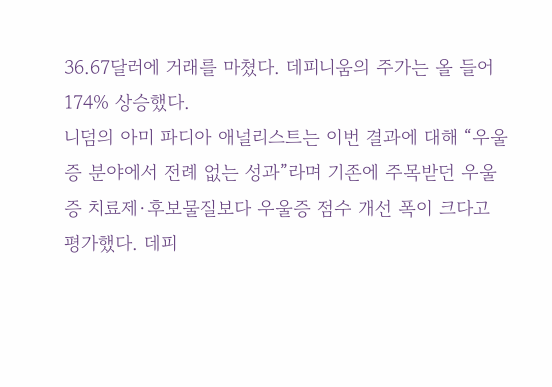36.67달러에 거래를 마쳤다. 데피니움의 주가는 올 들어 174% 상승했다.
니덤의 아미 파디아 애널리스트는 이번 결과에 대해 “우울증 분야에서 전례 없는 성과”라며 기존에 주목받던 우울증 치료제·후보물질보다 우울증 점수 개선 폭이 크다고 평가했다. 데피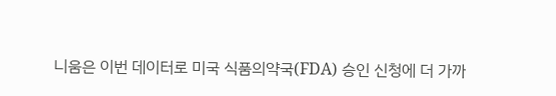니움은 이번 데이터로 미국 식품의약국(FDA) 승인 신청에 더 가까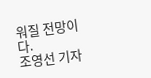워질 전망이다.
조영선 기자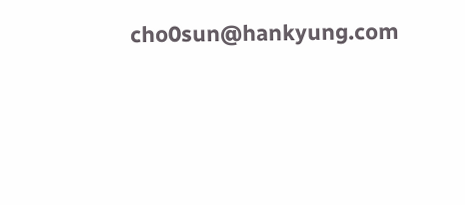cho0sun@hankyung.com